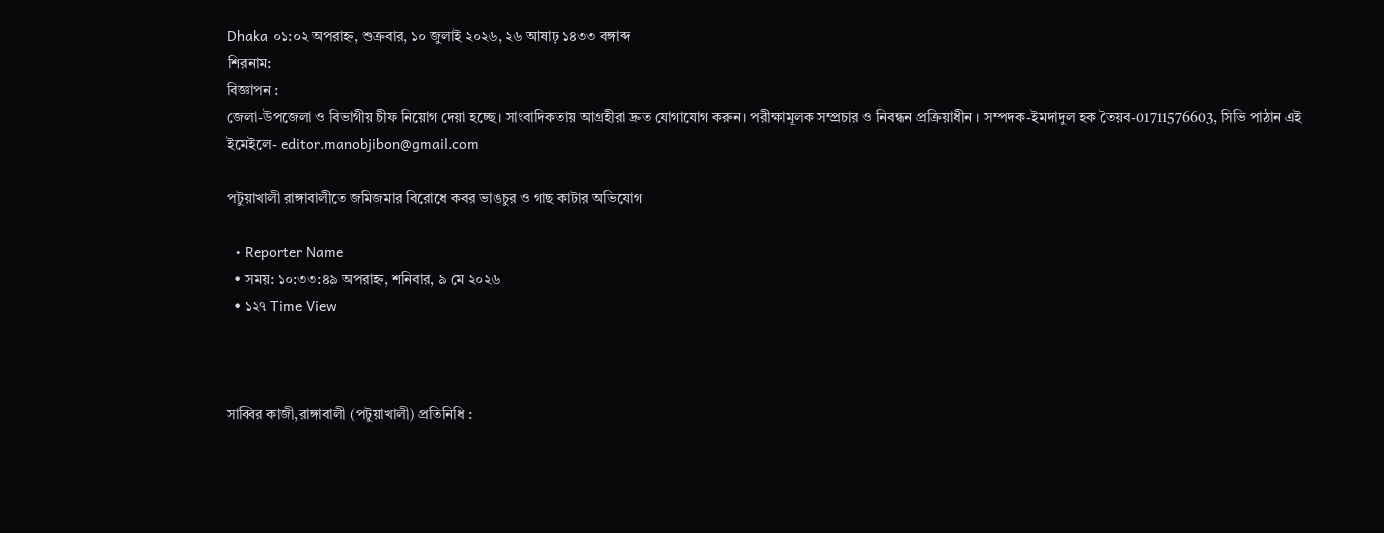Dhaka ০১:০২ অপরাহ্ন, শুক্রবার, ১০ জুলাই ২০২৬, ২৬ আষাঢ় ১৪৩৩ বঙ্গাব্দ
শিরনাম:
বিজ্ঞাপন :
জেলা-উপজেলা ও বিভাগীয় চীফ নিয়োগ দেয়া হচ্ছে। সাংবাদিকতায় আগ্রহীরা দ্রুত যোগাযোগ করুন। পরীক্ষামূলক সম্প্রচার ও নিবন্ধন প্রক্রিয়াধীন । সম্পদক-ইমদাদুল হক তৈয়ব-01711576603, সিভি পাঠান এই ইমেইলে- editor.manobjibon@gmail.com

পটুয়াখালী রাঙ্গাবালীতে জমিজমার বিরোধে কবর ভাঙচুর ও গাছ কাটার অভিযোগ

  • Reporter Name
  • সময়: ১০:৩৩:৪৯ অপরাহ্ন, শনিবার, ৯ মে ২০২৬
  • ১২৭ Time View



সাব্বির কাজী,রাঙ্গাবালী (পটুয়াখালী) প্রতিনিধি :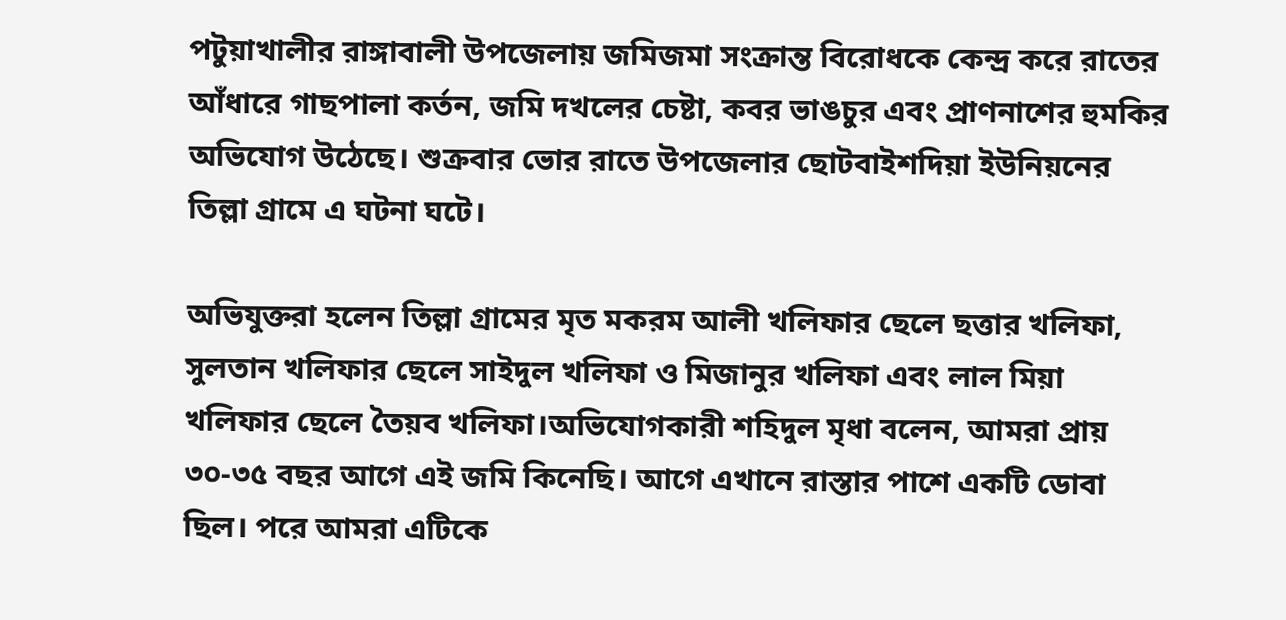পটুয়াখালীর রাঙ্গাবালী উপজেলায় জমিজমা সংক্রান্ত বিরোধকে কেন্দ্র করে রাতের আঁধারে গাছপালা কর্তন, জমি দখলের চেষ্টা, কবর ভাঙচুর এবং প্রাণনাশের হুমকির অভিযোগ উঠেছে। শুক্রবার ভোর রাতে উপজেলার ছোটবাইশদিয়া ইউনিয়নের তিল্লা গ্রামে এ ঘটনা ঘটে।

অভিযুক্তরা হলেন তিল্লা গ্রামের মৃত মকরম আলী খলিফার ছেলে ছত্তার খলিফা, সুলতান খলিফার ছেলে সাইদুল খলিফা ও মিজানুর খলিফা এবং লাল মিয়া খলিফার ছেলে তৈয়ব খলিফা।অভিযোগকারী শহিদুল মৃধা বলেন, আমরা প্রায় ৩০-৩৫ বছর আগে এই জমি কিনেছি। আগে এখানে রাস্তার পাশে একটি ডোবা ছিল। পরে আমরা এটিকে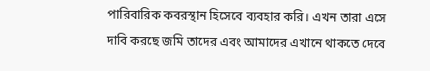পারিবারিক কবরস্থান হিসেবে ব্যবহার করি। এখন তারা এসে দাবি করছে জমি তাদের এবং আমাদের এখানে থাকতে দেবে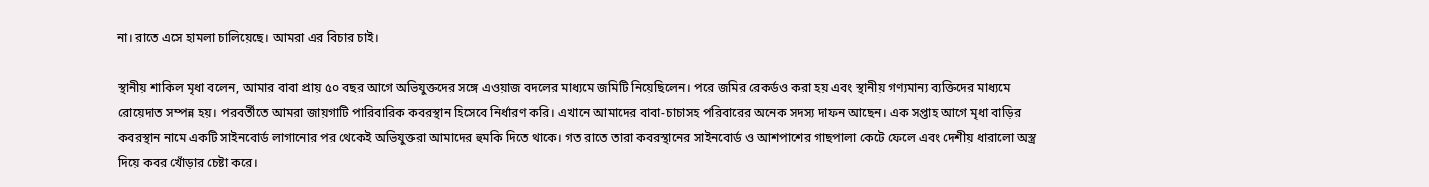না। রাতে এসে হামলা চালিয়েছে। আমরা এর বিচার চাই।

স্থানীয় শাকিল মৃধা বলেন, আমার বাবা প্রায় ৫০ বছর আগে অভিযুক্তদের সঙ্গে এওয়াজ বদলের মাধ্যমে জমিটি নিয়েছিলেন। পরে জমির রেকর্ডও করা হয় এবং স্থানীয় গণ্যমান্য ব্যক্তিদের মাধ্যমে রোয়েদাত সম্পন্ন হয়। পরবর্তীতে আমরা জায়গাটি পারিবারিক কবরস্থান হিসেবে নির্ধারণ করি। এখানে আমাদের বাবা-চাচাসহ পরিবারের অনেক সদস্য দাফন আছেন। এক সপ্তাহ আগে মৃধা বাড়ির কবরস্থান নামে একটি সাইনবোর্ড লাগানোর পর থেকেই অভিযুক্তরা আমাদের হুমকি দিতে থাকে। গত রাতে তারা কবরস্থানের সাইনবোর্ড ও আশপাশের গাছপালা কেটে ফেলে এবং দেশীয় ধারালো অস্ত্র দিয়ে কবর খোঁড়ার চেষ্টা করে।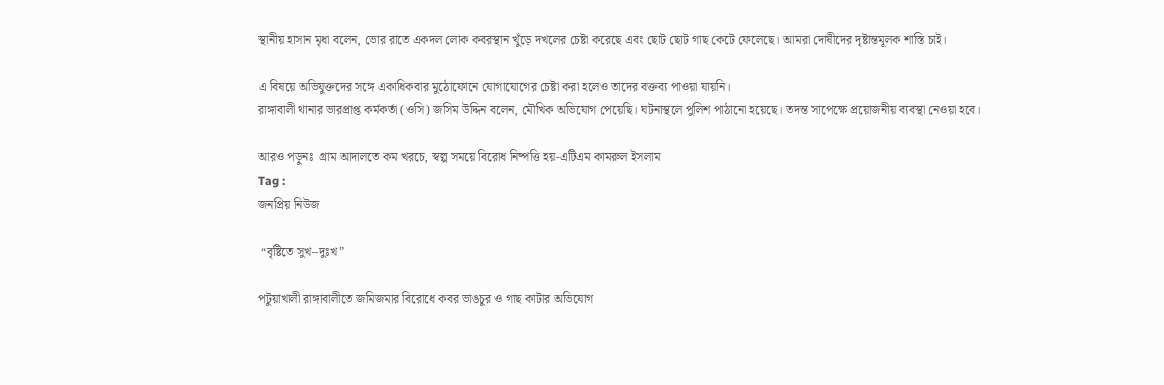স্থানীয় হাসান মৃধা বলেন, ভোর রাতে একদল লোক কবরস্থান খুঁড়ে দখলের চেষ্টা করেছে এবং ছোট ছোট গাছ কেটে ফেলেছে। আমরা দোষীদের দৃষ্টান্তমূলক শাস্তি চাই।

এ বিষয়ে অভিযুক্তদের সঙ্গে একাধিকবার মুঠোফোনে যোগাযোগের চেষ্টা করা হলেও তাদের বক্তব্য পাওয়া যায়নি।
রাঙ্গাবালী থানার ভারপ্রাপ্ত কর্মকর্তা (ওসি) জসিম উদ্দিন বলেন, মৌখিক অভিযোগ পেয়েছি। ঘটনাস্থলে পুলিশ পাঠানো হয়েছে। তদন্ত সাপেক্ষে প্রয়োজনীয় ব্যবস্থা নেওয়া হবে।

আরও পড়ুনঃ  গ্রাম আদালতে কম খরচে, স্বল্প সময়ে বিরোধ নিষ্পত্তি হয়-এটিএম কামরুল ইসলাম
Tag :
জনপ্রিয় নিউজ

 “বৃষ্টিতে সুখ–দুঃখ”

পটুয়াখালী রাঙ্গাবালীতে জমিজমার বিরোধে কবর ভাঙচুর ও গাছ কাটার অভিযোগ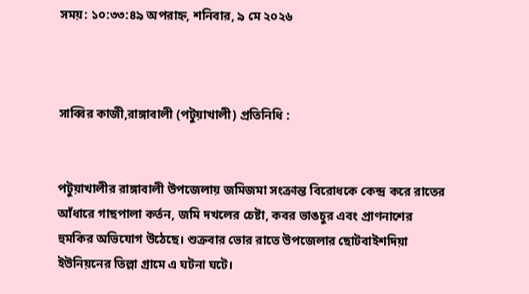সময়: ১০:৩৩:৪৯ অপরাহ্ন, শনিবার, ৯ মে ২০২৬



সাব্বির কাজী,রাঙ্গাবালী (পটুয়াখালী) প্রতিনিধি :


পটুয়াখালীর রাঙ্গাবালী উপজেলায় জমিজমা সংক্রান্ত বিরোধকে কেন্দ্র করে রাতের আঁধারে গাছপালা কর্তন, জমি দখলের চেষ্টা, কবর ভাঙচুর এবং প্রাণনাশের হুমকির অভিযোগ উঠেছে। শুক্রবার ভোর রাতে উপজেলার ছোটবাইশদিয়া ইউনিয়নের তিল্লা গ্রামে এ ঘটনা ঘটে।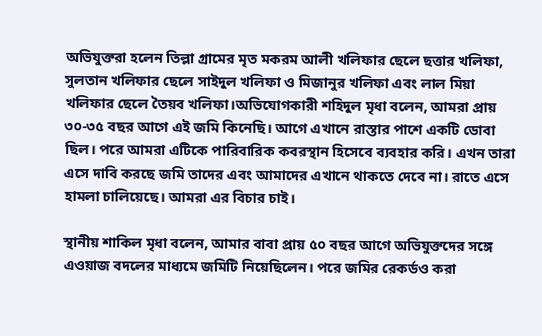অভিযুক্তরা হলেন তিল্লা গ্রামের মৃত মকরম আলী খলিফার ছেলে ছত্তার খলিফা, সুলতান খলিফার ছেলে সাইদুল খলিফা ও মিজানুর খলিফা এবং লাল মিয়া খলিফার ছেলে তৈয়ব খলিফা।অভিযোগকারী শহিদুল মৃধা বলেন, আমরা প্রায় ৩০-৩৫ বছর আগে এই জমি কিনেছি। আগে এখানে রাস্তার পাশে একটি ডোবা ছিল। পরে আমরা এটিকে পারিবারিক কবরস্থান হিসেবে ব্যবহার করি। এখন তারা এসে দাবি করছে জমি তাদের এবং আমাদের এখানে থাকতে দেবে না। রাতে এসে হামলা চালিয়েছে। আমরা এর বিচার চাই।

স্থানীয় শাকিল মৃধা বলেন, আমার বাবা প্রায় ৫০ বছর আগে অভিযুক্তদের সঙ্গে এওয়াজ বদলের মাধ্যমে জমিটি নিয়েছিলেন। পরে জমির রেকর্ডও করা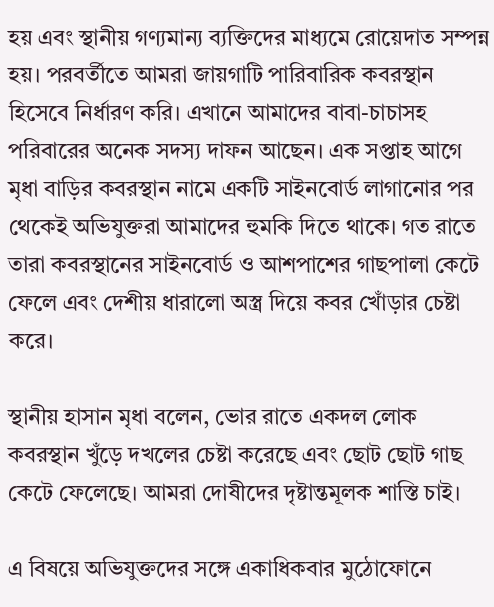হয় এবং স্থানীয় গণ্যমান্য ব্যক্তিদের মাধ্যমে রোয়েদাত সম্পন্ন হয়। পরবর্তীতে আমরা জায়গাটি পারিবারিক কবরস্থান হিসেবে নির্ধারণ করি। এখানে আমাদের বাবা-চাচাসহ পরিবারের অনেক সদস্য দাফন আছেন। এক সপ্তাহ আগে মৃধা বাড়ির কবরস্থান নামে একটি সাইনবোর্ড লাগানোর পর থেকেই অভিযুক্তরা আমাদের হুমকি দিতে থাকে। গত রাতে তারা কবরস্থানের সাইনবোর্ড ও আশপাশের গাছপালা কেটে ফেলে এবং দেশীয় ধারালো অস্ত্র দিয়ে কবর খোঁড়ার চেষ্টা করে।

স্থানীয় হাসান মৃধা বলেন, ভোর রাতে একদল লোক কবরস্থান খুঁড়ে দখলের চেষ্টা করেছে এবং ছোট ছোট গাছ কেটে ফেলেছে। আমরা দোষীদের দৃষ্টান্তমূলক শাস্তি চাই।

এ বিষয়ে অভিযুক্তদের সঙ্গে একাধিকবার মুঠোফোনে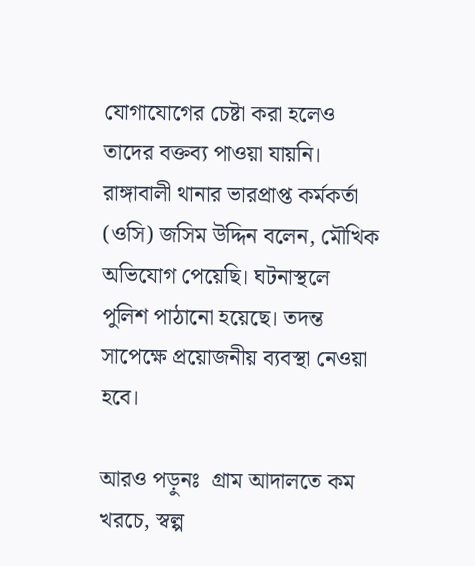যোগাযোগের চেষ্টা করা হলেও তাদের বক্তব্য পাওয়া যায়নি।
রাঙ্গাবালী থানার ভারপ্রাপ্ত কর্মকর্তা (ওসি) জসিম উদ্দিন বলেন, মৌখিক অভিযোগ পেয়েছি। ঘটনাস্থলে পুলিশ পাঠানো হয়েছে। তদন্ত সাপেক্ষে প্রয়োজনীয় ব্যবস্থা নেওয়া হবে।

আরও পড়ুনঃ  গ্রাম আদালতে কম খরচে, স্বল্প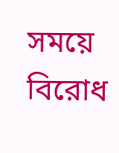সময়ে বিরোধ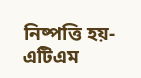নিষ্পত্তি হয়-এটিএম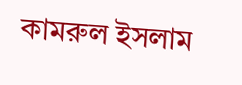কামরুল ইসলাম